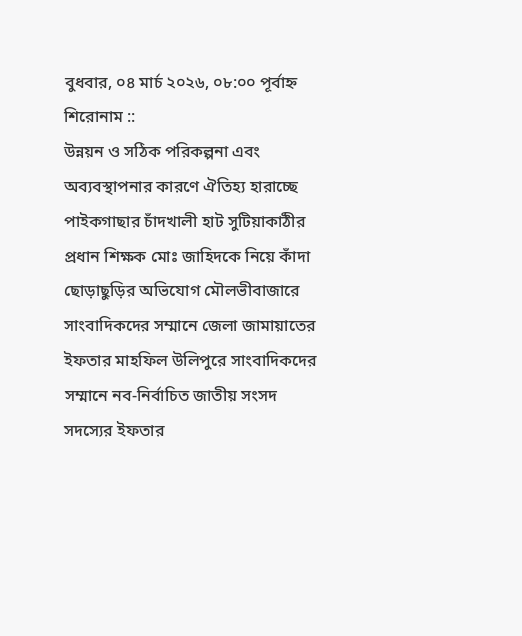বুধবার, ০৪ মার্চ ২০২৬, ০৮:০০ পূর্বাহ্ন
শিরোনাম ::
উন্নয়ন ও সঠিক পরিকল্পনা এবং অব্যবস্থাপনার কারণে ঐতিহ্য হারাচ্ছে পাইকগাছার চাঁদখালী হাট সুটিয়াকাঠীর প্রধান শিক্ষক মোঃ জাহিদকে নিয়ে কাঁদা ছোড়াছুড়ির অভিযোগ মৌলভীবাজারে সাংবাদিকদের সম্মানে জেলা জামায়াতের ইফতার মাহফিল উলিপুরে সাংবাদিকদের সম্মানে নব-নির্বাচিত জাতীয় সংসদ সদস্যের ইফতার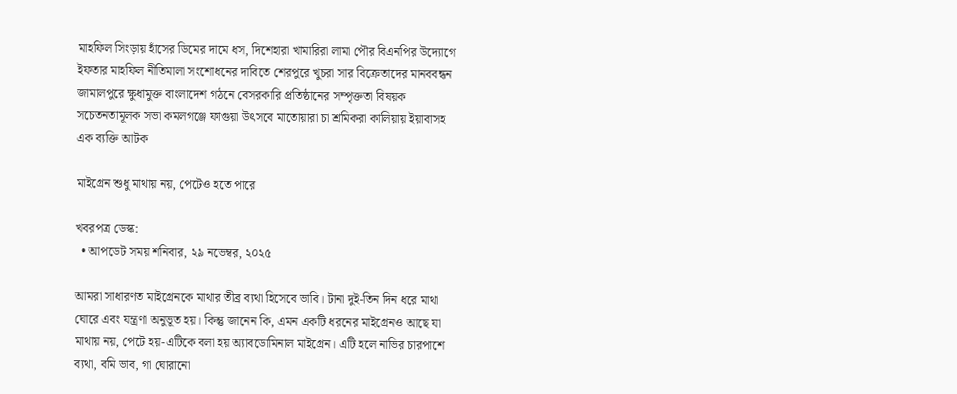মাহফিল সিংড়ায় হাঁসের ডিমের দামে ধস, দিশেহারা খামারিরা লামা পৌর বিএনপির উদ্যোগে ইফতার মাহফিল নীতিমালা সংশোধনের দাবিতে শেরপুরে খুচরা সার বিক্রেতাদের মানববন্ধন জামালপুরে ক্ষুধামুক্ত বাংলাদেশ গঠনে বেসরকারি প্রতিষ্ঠানের সম্পৃক্ততা বিষয়ক সচেতনতামূলক সভা কমলগঞ্জে ফাগুয়া উৎসবে মাতোয়ারা চা শ্রমিকরা কালিয়ায় ইয়াবাসহ এক ব্যক্তি আটক

মাইগ্রেন শুধু মাথায় নয়, পেটেও হতে পারে

খবরপত্র ডেস্ক:
  • আপডেট সময় শনিবার, ২৯ নভেম্বর, ২০২৫

আমরা সাধারণত মাইগ্রেনকে মাথার তীব্র ব্যথা হিসেবে ভাবি। টানা দুই-তিন দিন ধরে মাথা ঘোরে এবং যন্ত্রণা অনুভূত হয়। কিন্তু জানেন কি, এমন একটি ধরনের মাইগ্রেনও আছে যা মাথায় নয়, পেটে হয়-এটিকে বলা হয় অ্যাবডোমিনাল মাইগ্রেন। এটি হলে নাভির চারপাশে ব্যথা, বমি ভাব, গা ঘোরানো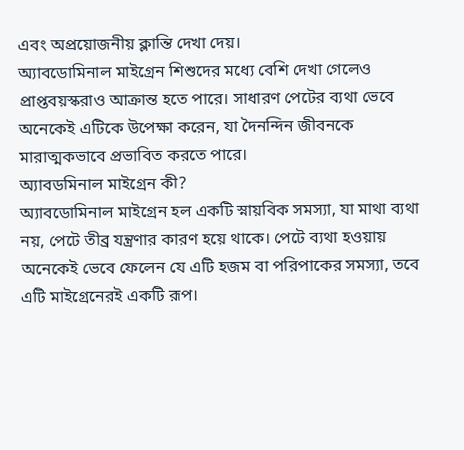এবং অপ্রয়োজনীয় ক্লান্তি দেখা দেয়।
অ্যাবডোমিনাল মাইগ্রেন শিশুদের মধ্যে বেশি দেখা গেলেও প্রাপ্তবয়স্করাও আক্রান্ত হতে পারে। সাধারণ পেটের ব্যথা ভেবে অনেকেই এটিকে উপেক্ষা করেন, যা দৈনন্দিন জীবনকে মারাত্মকভাবে প্রভাবিত করতে পারে।
অ্যাবডমিনাল মাইগ্রেন কী?
অ্যাবডোমিনাল মাইগ্রেন হল একটি স্নায়বিক সমস্যা, যা মাথা ব্যথা নয়, পেটে তীব্র যন্ত্রণার কারণ হয়ে থাকে। পেটে ব্যথা হওয়ায় অনেকেই ভেবে ফেলেন যে এটি হজম বা পরিপাকের সমস্যা, তবে এটি মাইগ্রেনেরই একটি রূপ।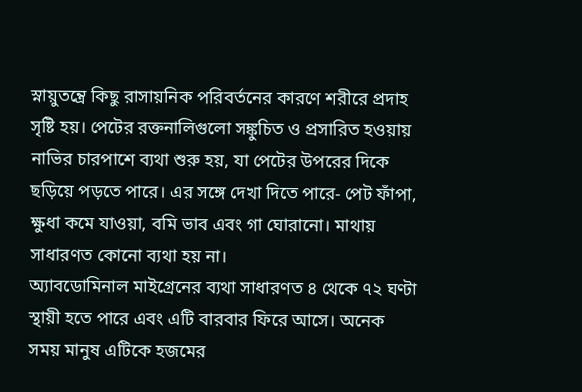স্নায়ুতন্ত্রে কিছু রাসায়নিক পরিবর্তনের কারণে শরীরে প্রদাহ সৃষ্টি হয়। পেটের রক্তনালিগুলো সঙ্কুচিত ও প্রসারিত হওয়ায় নাভির চারপাশে ব্যথা শুরু হয়, যা পেটের উপরের দিকে ছড়িয়ে পড়তে পারে। এর সঙ্গে দেখা দিতে পারে- পেট ফাঁপা, ক্ষুধা কমে যাওয়া, বমি ভাব এবং গা ঘোরানো। মাথায় সাধারণত কোনো ব্যথা হয় না।
অ্যাবডোমিনাল মাইগ্রেনের ব্যথা সাধারণত ৪ থেকে ৭২ ঘণ্টা স্থায়ী হতে পারে এবং এটি বারবার ফিরে আসে। অনেক সময় মানুষ এটিকে হজমের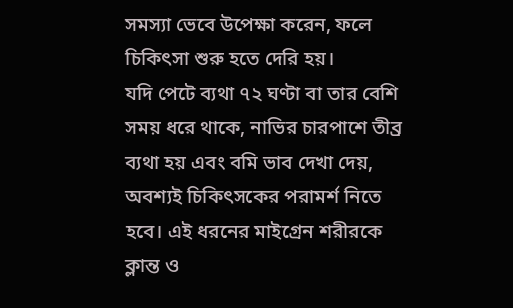সমস্যা ভেবে উপেক্ষা করেন, ফলে চিকিৎসা শুরু হতে দেরি হয়।
যদি পেটে ব্যথা ৭২ ঘণ্টা বা তার বেশি সময় ধরে থাকে, নাভির চারপাশে তীব্র ব্যথা হয় এবং বমি ভাব দেখা দেয়, অবশ্যই চিকিৎসকের পরামর্শ নিতে হবে। এই ধরনের মাইগ্রেন শরীরকে ক্লান্ত ও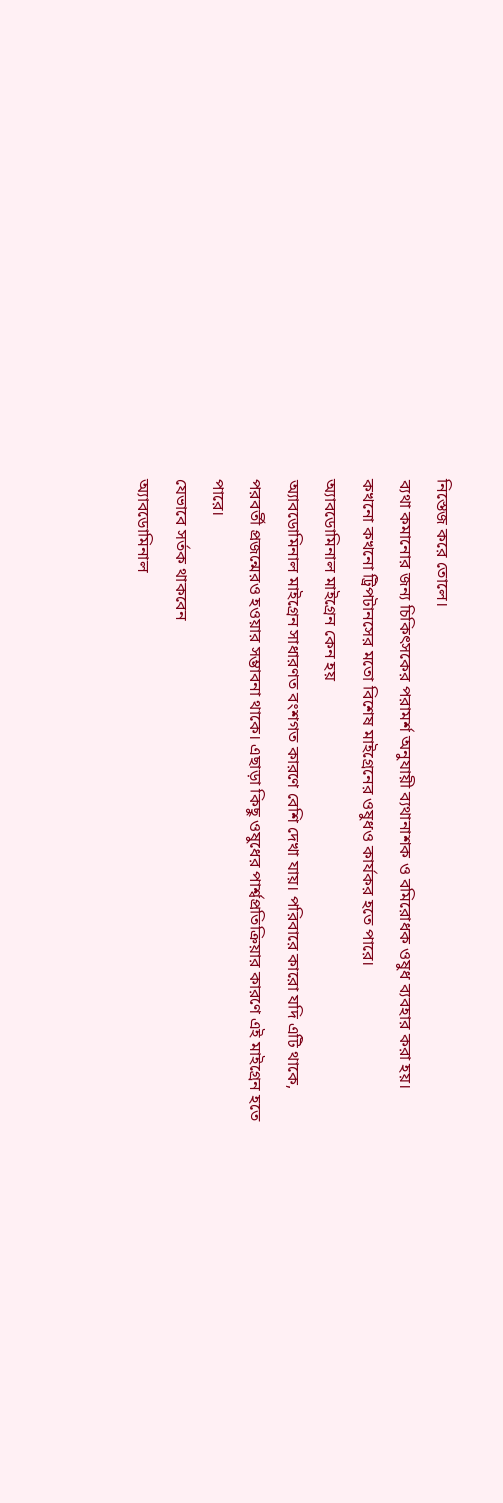নিস্তেজ করে তোলে।
ব্যথা কমানোর জন্য চিকিৎসকের পরামর্শ অনুযায়ী ব্যথানাশক ও বমিরোধক ওষুধ ব্যবহার করা হয়। কখনো কখনো ট্রিপটানসের মতো বিশেষ মাইগ্রেনের ওষুধও কার্যকর হতে পারে।
অ্যাবডোমিনাল মাইগ্রেন কেন হয়
অ্যাবডোমিনাল মাইগ্রেন সাধারণত বংশগত কারণে বেশি দেখা যায়। পরিবারে কারো যদি এটি থাকে, পরবর্তী প্রজন্মেরও হওয়ার সম্ভাবনা থাকে। এছাড়া কিছু ওষুধের পার্শ্বপ্রতিক্রিয়ার কারণে এই মাইগ্রেন হতে পারে।
যেভাবে সর্তক থাকবেন
অ্যাবডোমিনাল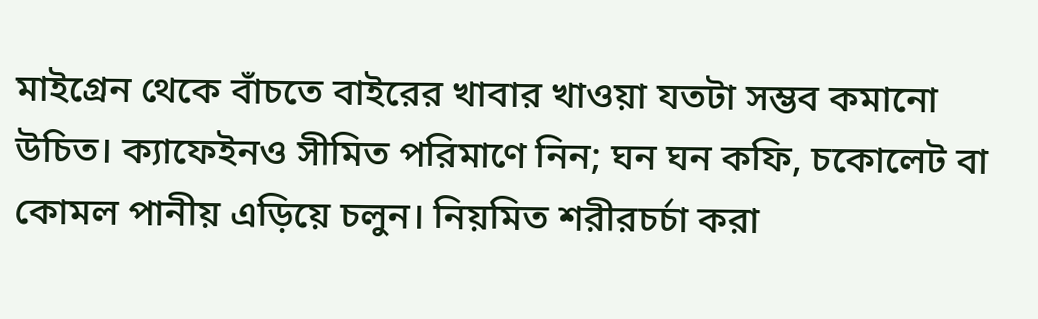মাইগ্রেন থেকে বাঁচতে বাইরের খাবার খাওয়া যতটা সম্ভব কমানো উচিত। ক্যাফেইনও সীমিত পরিমাণে নিন; ঘন ঘন কফি, চকোলেট বা কোমল পানীয় এড়িয়ে চলুন। নিয়মিত শরীরচর্চা করা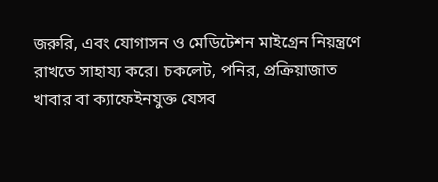জরুরি, এবং যোগাসন ও মেডিটেশন মাইগ্রেন নিয়ন্ত্রণে রাখতে সাহায্য করে। চকলেট, পনির, প্রক্রিয়াজাত খাবার বা ক্যাফেইনযুক্ত যেসব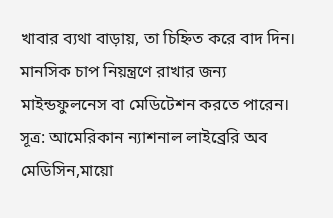খাবার ব্যথা বাড়ায়, তা চিহ্নিত করে বাদ দিন। মানসিক চাপ নিয়ন্ত্রণে রাখার জন্য মাইন্ডফুলনেস বা মেডিটেশন করতে পারেন।
সূত্র: আমেরিকান ন্যাশনাল লাইব্রেরি অব মেডিসিন,মায়ো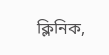ক্লিনিক,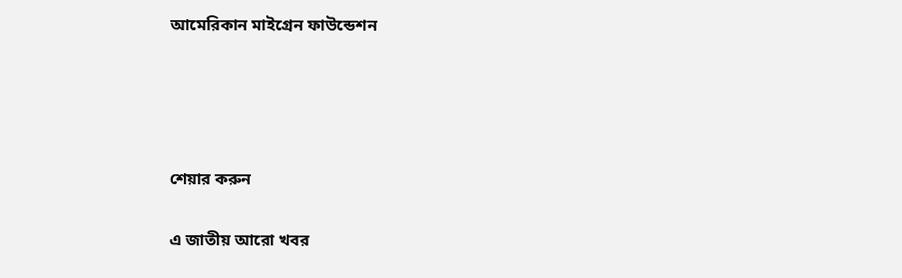আমেরিকান মাইগ্রেন ফাউন্ডেশন




শেয়ার করুন

এ জাতীয় আরো খবর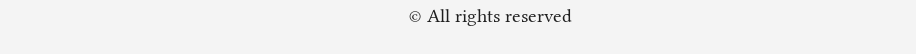© All rights reserved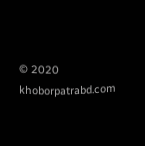© 2020 khoborpatrabd.com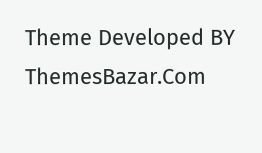Theme Developed BY ThemesBazar.Com